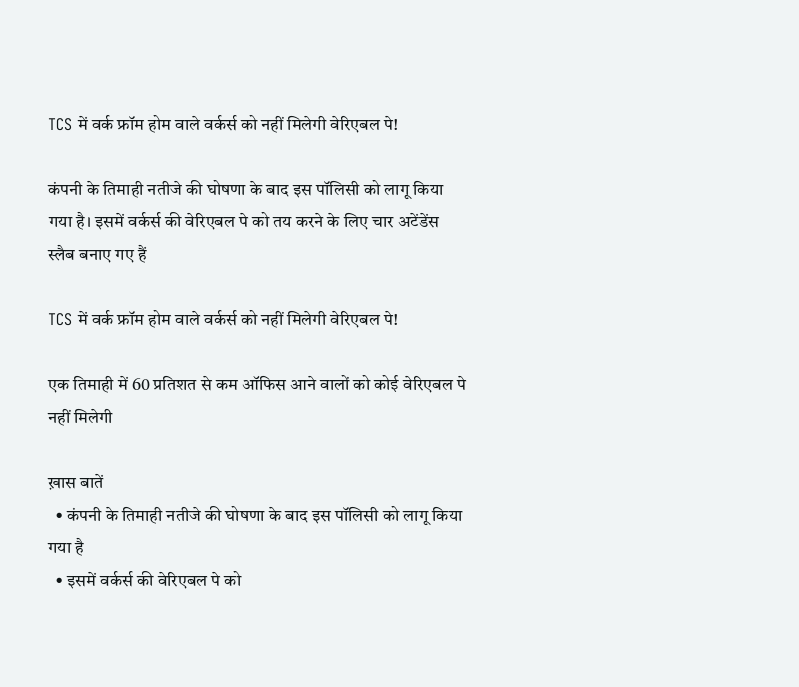TCS में वर्क फ्रॉम होम वाले वर्कर्स को नहीं मिलेगी वेरिएबल पे!

कंपनी के तिमाही नतीजे की घोषणा के बाद इस पॉलिसी को लागू किया गया है। इसमें वर्कर्स की वेरिएबल पे को तय करने के लिए चार अटेंडेंस स्लैब बनाए गए हैं

TCS में वर्क फ्रॉम होम वाले वर्कर्स को नहीं मिलेगी वेरिएबल पे!

एक तिमाही में 60 प्रतिशत से कम ऑफिस आने वालों को कोई वेरिएबल पे नहीं मिलेगी

ख़ास बातें
  • कंपनी के तिमाही नतीजे की घोषणा के बाद इस पॉलिसी को लागू किया गया है
  • इसमें वर्कर्स की वेरिएबल पे को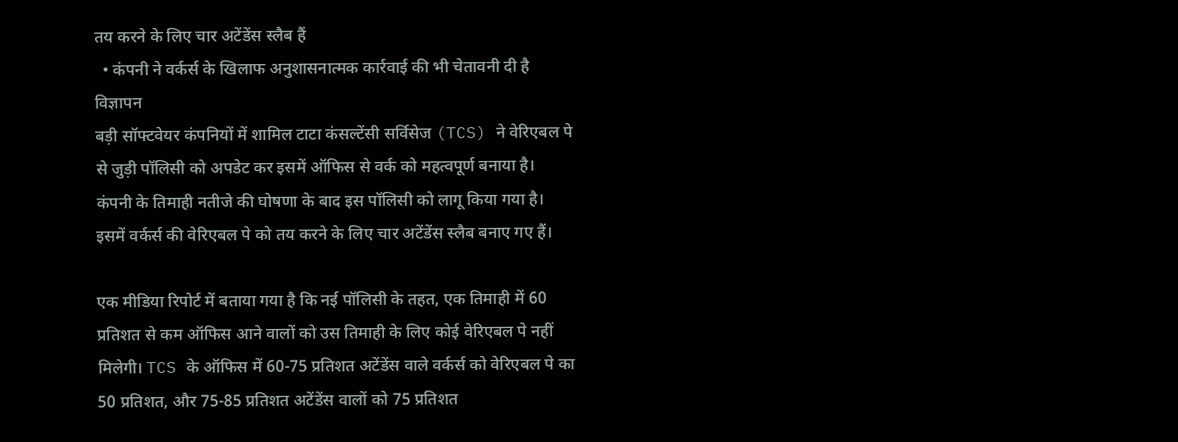तय करने के लिए चार अटेंडेंस स्लैब हैं
  • कंपनी ने वर्कर्स के खिलाफ अनुशासनात्मक कार्रवाई की भी चेतावनी दी है
विज्ञापन
बड़ी सॉफ्टवेयर कंपनियों में शामिल टाटा कंसल्टेंसी सर्विसेज (TCS) ने वेरिएबल पे से जुड़ी पॉलिसी को अपडेट कर इसमें ऑफिस से वर्क को महत्वपूर्ण बनाया है। कंपनी के तिमाही नतीजे की घोषणा के बाद इस पॉलिसी को लागू किया गया है। इसमें वर्कर्स की वेरिएबल पे को तय करने के लिए चार अटेंडेंस स्लैब बनाए गए हैं।

एक मीडिया रिपोर्ट में बताया गया है कि नई पॉलिसी के तहत, एक तिमाही में 60 प्रतिशत से कम ऑफिस आने वालों को उस तिमाही के लिए कोई वेरिएबल पे नहीं मिलेगी। TCS के ऑफिस में 60-75 प्रतिशत अटेंडेंस वाले वर्कर्स को वेरिएबल पे का 50 प्रतिशत, और 75-85 प्रतिशत अटेंडेंस वालों को 75 प्रतिशत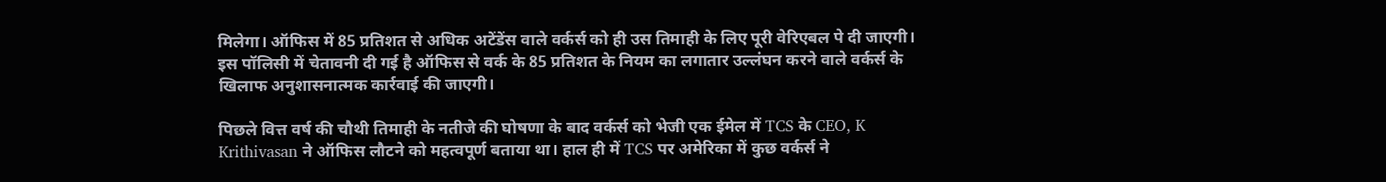मिलेगा। ऑफिस में 85 प्रतिशत से अधिक अटेंडेंस वाले वर्कर्स को ही उस तिमाही के लिए पूरी वेरिएबल पे दी जाएगी। इस पॉलिसी में चेतावनी दी गई है ऑफिस से वर्क के 85 प्रतिशत के नियम का लगातार उल्लंघन करने वाले वर्कर्स के खिलाफ अनुशासनात्मक कार्रवाई की जाएगी।

पिछले वित्त वर्ष की चौथी तिमाही के नतीजे की घोषणा के बाद वर्कर्स को भेजी एक ईमेल में TCS के CEO, K Krithivasan ने ऑफिस लौटने को महत्वपूर्ण बताया था। हाल ही में TCS पर अमेरिका में कुछ वर्कर्स ने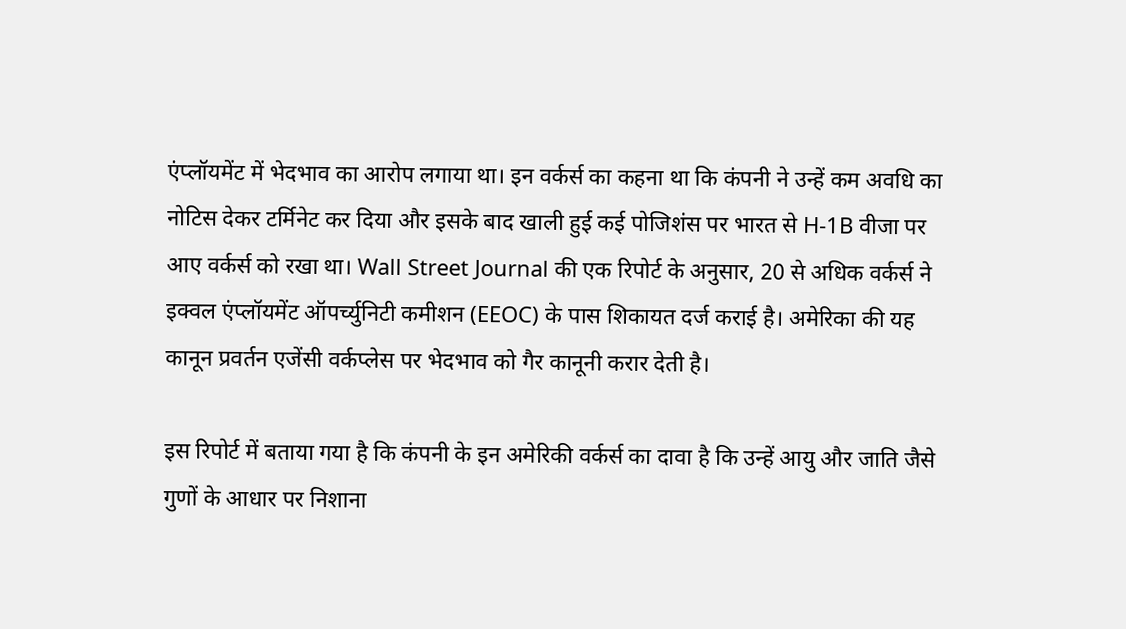एंप्लॉयमेंट में भेदभाव का आरोप लगाया था। इन वर्कर्स का कहना था कि कंपनी ने उन्हें कम अवधि का नोटिस देकर टर्मिनेट कर दिया और इसके बाद खाली हुई कई पोजिशंस पर भारत से H-1B वीजा पर आए वर्कर्स को रखा था। Wall Street Journal की एक रिपोर्ट के अनुसार, 20 से अधिक वर्कर्स ने इक्वल एंप्लॉयमेंट ऑपर्च्युनिटी कमीशन (EEOC) के पास शिकायत दर्ज कराई है। अमेरिका की यह कानून प्रवर्तन एजेंसी वर्कप्लेस पर भेदभाव को गैर कानूनी करार देती है।

इस रिपोर्ट में बताया गया है कि कंपनी के इन अमेरिकी वर्कर्स का दावा है कि उन्हें आयु और जाति जैसे गुणों के आधार पर निशाना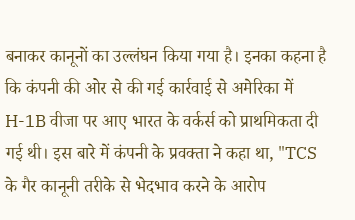बनाकर कानूनों का उल्लंघन किया गया है। इनका कहना है कि कंपनी की ओर से की गई कार्रवाई से अमेरिका में H-1B वीजा पर आए भारत के वर्कर्स को प्राथमिकता दी गई थी। इस बारे में कंपनी के प्रवक्ता ने कहा था, "TCS के गैर कानूनी तरीके से भेदभाव करने के आरोप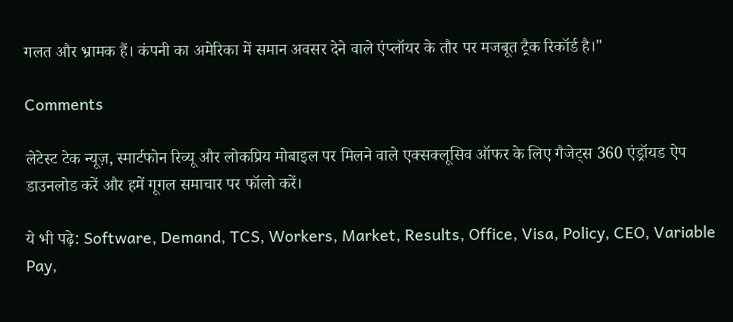गलत और भ्रामक हैं। कंपनी का अमेरिका में समान अवसर देने वाले एंप्लॉयर के तौर पर मजबूत ट्रैक रिकॉर्ड है।"

Comments

लेटेस्ट टेक न्यूज़, स्मार्टफोन रिव्यू और लोकप्रिय मोबाइल पर मिलने वाले एक्सक्लूसिव ऑफर के लिए गैजेट्स 360 एंड्रॉयड ऐप डाउनलोड करें और हमें गूगल समाचार पर फॉलो करें।

ये भी पढ़े: Software, Demand, TCS, Workers, Market, Results, Office, Visa, Policy, CEO, Variable Pay,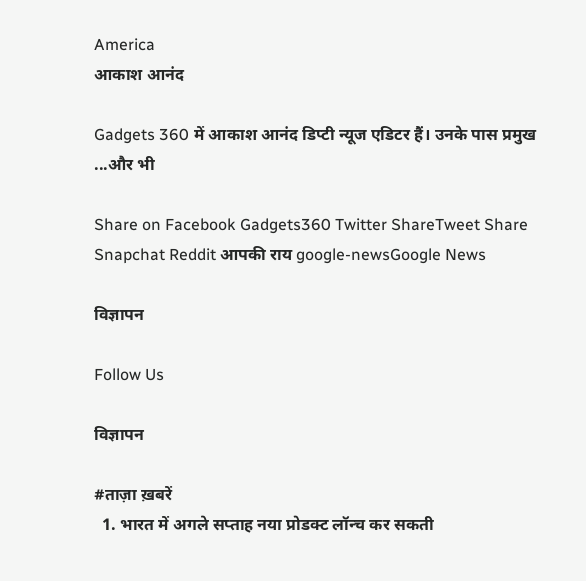America
आकाश आनंद

Gadgets 360 में आकाश आनंद डिप्टी न्यूज एडिटर हैं। उनके पास प्रमुख ...और भी

Share on Facebook Gadgets360 Twitter ShareTweet Share Snapchat Reddit आपकी राय google-newsGoogle News

विज्ञापन

Follow Us

विज्ञापन

#ताज़ा ख़बरें
  1. भारत में अगले सप्ताह नया प्रोडक्ट लॉन्च कर सकती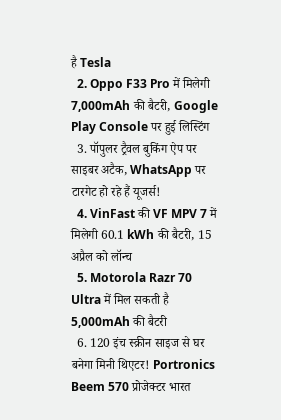है Tesla
  2. Oppo F33 Pro में मिलेगी 7,000mAh की बैटरी, Google Play Console पर हुई लिस्टिंग
  3. पॉपुलर ट्रैवल बुकिंग ऐप पर साइबर अटैक, WhatsApp पर टारगेट हो रहे हैं यूजर्स!
  4. VinFast की VF MPV 7 में मिलेगी 60.1 kWh की बैटरी, 15 अप्रैल को लॉन्च
  5. Motorola Razr 70 Ultra में मिल सकती है 5,000mAh की बैटरी
  6. 120 इंच स्क्रीन साइज से घर बनेगा मिनी थिएटर! Portronics Beem 570 प्रोजेक्टर भारत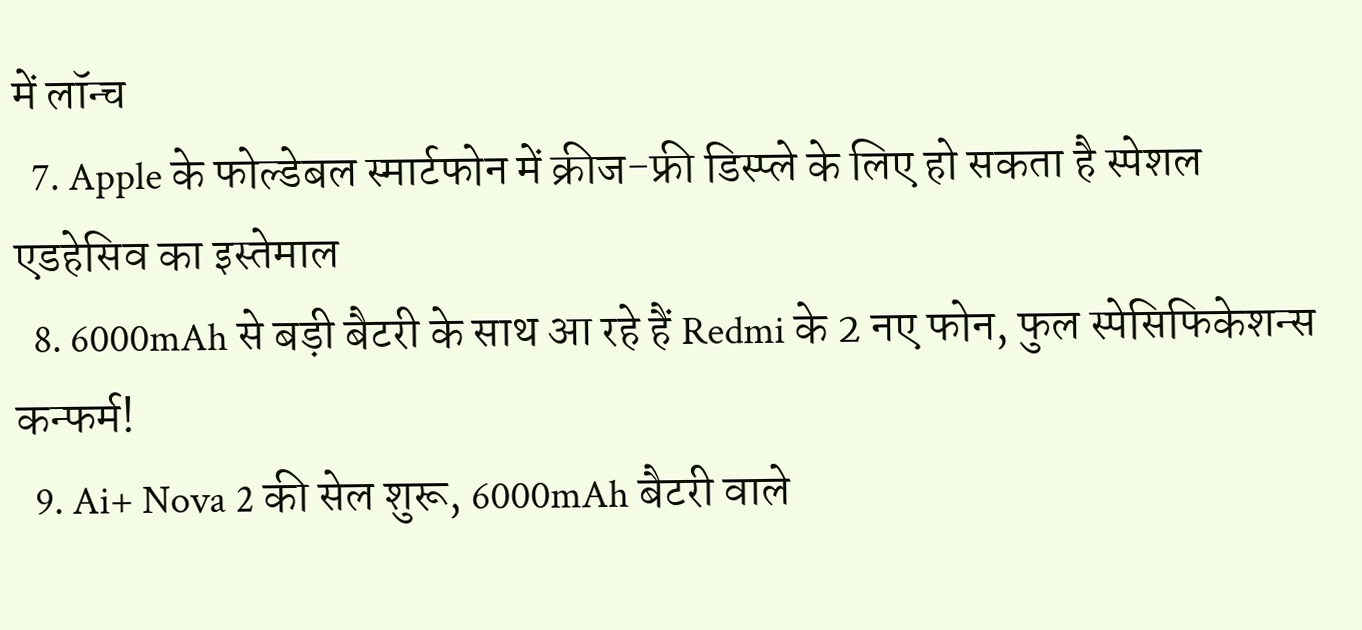में लॉन्च
  7. Apple के फोल्डेबल स्मार्टफोन में क्रीज-फ्री डिस्प्ले के लिए हो सकता है स्पेशल एडहेसिव का इस्तेमाल
  8. 6000mAh से बड़ी बैटरी के साथ आ रहे हैं Redmi के 2 नए फोन, फुल स्पेसिफिकेशन्स कन्फर्म!
  9. Ai+ Nova 2 की सेल शुरू, 6000mAh बैटरी वाले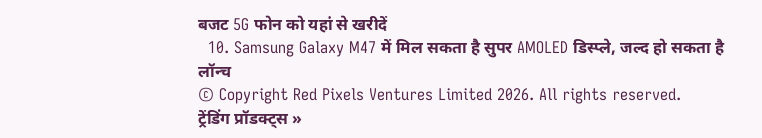बजट 5G फोन को यहां से खरीदें
  10. Samsung Galaxy M47 में मिल सकता है सुपर AMOLED डिस्प्ले, जल्द हो सकता है लॉन्च
© Copyright Red Pixels Ventures Limited 2026. All rights reserved.
ट्रेंडिंग प्रॉडक्ट्स »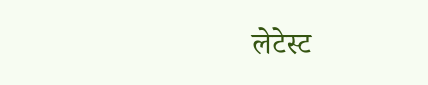लेटेस्ट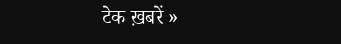टेक ख़बरें »